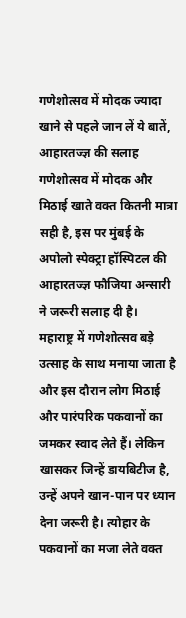गणेशोत्सव में मोदक ज्यादा खाने से पहले जान लें ये बातें, आहारतज्ज्ञ की सलाह
गणेशोत्सव में मोदक और मिठाई खाते वक्त कितनी मात्रा सही है, इस पर मुंबई के अपोलो स्पेक्ट्रा हॉस्पिटल की आहारतज्ज्ञ फौजिया अन्सारी ने जरूरी सलाह दी है।
महाराष्ट्र में गणेशोत्सव बड़े उत्साह के साथ मनाया जाता है और इस दौरान लोग मिठाई और पारंपरिक पकवानों का जमकर स्वाद लेते हैं। लेकिन खासकर जिन्हें डायबिटीज है, उन्हें अपने खान-पान पर ध्यान देना जरूरी है। त्योहार के पकवानों का मजा लेते वक्त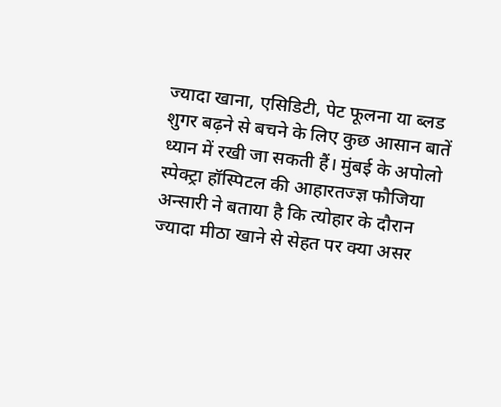ज्यादा खाना, एसिडिटी, पेट फूलना या ब्लड शुगर बढ़ने से बचने के लिए कुछ आसान बातें ध्यान में रखी जा सकती हैं। मुंबई के अपोलो स्पेक्ट्रा हॉस्पिटल की आहारतज्ज्ञ फौजिया अन्सारी ने बताया है कि त्योहार के दौरान ज्यादा मीठा खाने से सेहत पर क्या असर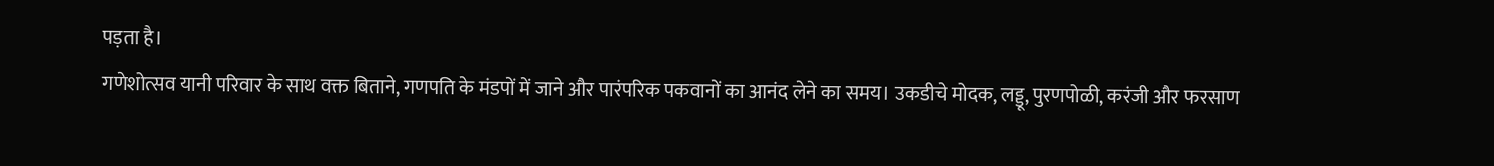पड़ता है।
गणेशोत्सव यानी परिवार के साथ वक्त बिताने, गणपति के मंडपों में जाने और पारंपरिक पकवानों का आनंद लेने का समय। उकडीचे मोदक, लड्डू, पुरणपोळी, करंजी और फरसाण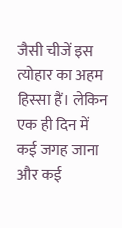जैसी चीजें इस त्योहार का अहम हिस्सा हैं। लेकिन एक ही दिन में कई जगह जाना और कई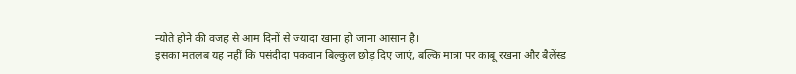न्योते होने की वजह से आम दिनों से ज्यादा खाना हो जाना आसान है।
इसका मतलब यह नहीं कि पसंदीदा पकवान बिल्कुल छोड़ दिए जाएं, बल्कि मात्रा पर काबू रखना और बैलेंस्ड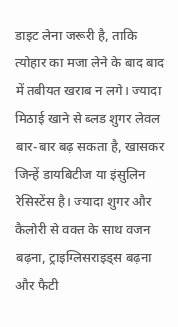डाइट लेना जरूरी है, ताकि त्योहार का मजा लेने के बाद बाद में तबीयत खराब न लगे। ज्यादा मिठाई खाने से ब्लड शुगर लेवल बार-बार बढ़ सकता है, खासकर जिन्हें डायबिटीज या इंसुलिन रेसिस्टेंस है। ज्यादा शुगर और कैलोरी से वक्त के साथ वजन बढ़ना, ट्राइग्लिसराइड्स बढ़ना और फैटी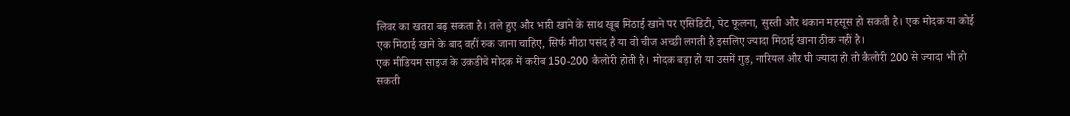लिवर का खतरा बढ़ सकता है। तले हुए और भारी खाने के साथ खूब मिठाई खाने पर एसिडिटी, पेट फूलना, सुस्ती और थकान महसूस हो सकती है। एक मोदक या कोई एक मिठाई खाने के बाद वहीं रुक जाना चाहिए, सिर्फ मीठा पसंद है या वो चीज अच्छी लगती है इसलिए ज्यादा मिठाई खाना ठीक नहीं है।
एक मीडियम साइज के उकडीचे मोदक में करीब 150-200 कैलोरी होती है। मोदक बड़ा हो या उसमें गुड़, नारियल और घी ज्यादा हो तो कैलोरी 200 से ज्यादा भी हो सकती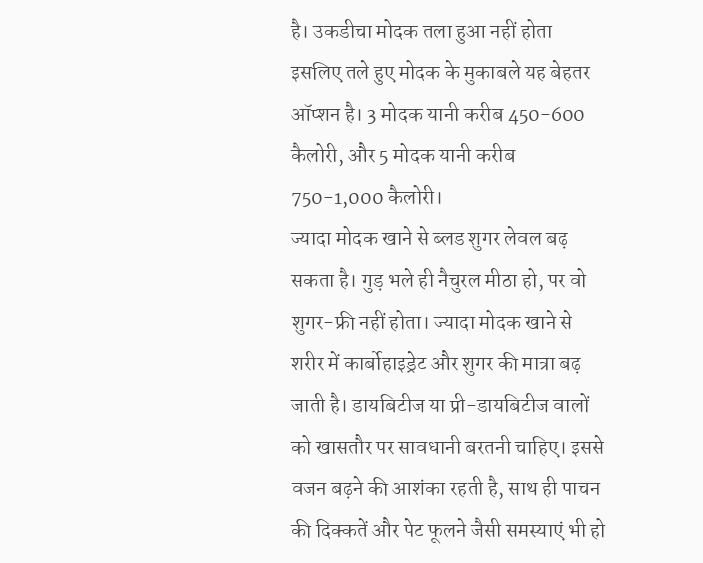है। उकडीचा मोदक तला हुआ नहीं होता इसलिए तले हुए मोदक के मुकाबले यह बेहतर ऑप्शन है। 3 मोदक यानी करीब 450-600 कैलोरी, और 5 मोदक यानी करीब 750-1,000 कैलोरी।
ज्यादा मोदक खाने से ब्लड शुगर लेवल बढ़ सकता है। गुड़ भले ही नैचुरल मीठा हो, पर वो शुगर-फ्री नहीं होता। ज्यादा मोदक खाने से शरीर में कार्बोहाइड्रेट और शुगर की मात्रा बढ़ जाती है। डायबिटीज या प्री-डायबिटीज वालों को खासतौर पर सावधानी बरतनी चाहिए। इससे वजन बढ़ने की आशंका रहती है, साथ ही पाचन की दिक्कतें और पेट फूलने जैसी समस्याएं भी हो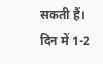सकती हैं।
दिन में 1-2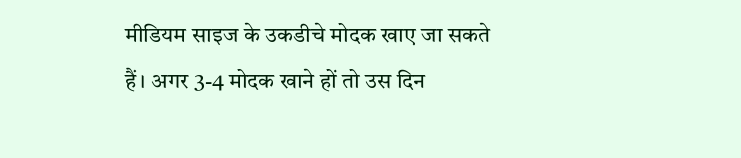मीडियम साइज के उकडीचे मोदक खाए जा सकते हैं। अगर 3-4 मोदक खाने हों तो उस दिन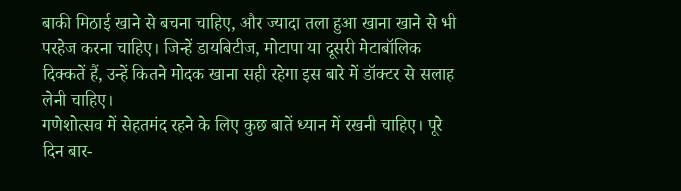बाकी मिठाई खाने से बचना चाहिए, और ज्यादा तला हुआ खाना खाने से भी परहेज करना चाहिए। जिन्हें डायबिटीज, मोटापा या दूसरी मेटाबॉलिक दिक्कतें हैं, उन्हें कितने मोदक खाना सही रहेगा इस बारे में डॉक्टर से सलाह लेनी चाहिए।
गणेशोत्सव में सेहतमंद रहने के लिए कुछ बातें ध्यान में रखनी चाहिए। पूरे दिन बार-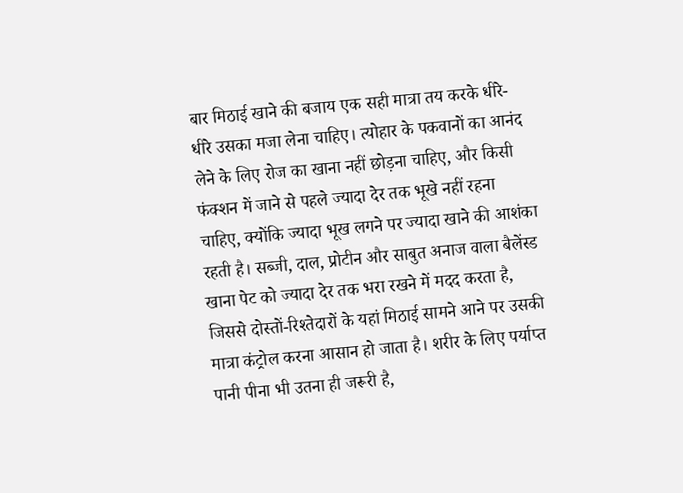बार मिठाई खाने की बजाय एक सही मात्रा तय करके धीरे-धीरे उसका मजा लेना चाहिए। त्योहार के पकवानों का आनंद लेने के लिए रोज का खाना नहीं छोड़ना चाहिए, और किसी फंक्शन में जाने से पहले ज्यादा देर तक भूखे नहीं रहना चाहिए, क्योंकि ज्यादा भूख लगने पर ज्यादा खाने की आशंका रहती है। सब्जी, दाल, प्रोटीन और साबुत अनाज वाला बैलेंस्ड खाना पेट को ज्यादा देर तक भरा रखने में मदद करता है, जिससे दोस्तों-रिश्तेदारों के यहां मिठाई सामने आने पर उसकी मात्रा कंट्रोल करना आसान हो जाता है। शरीर के लिए पर्याप्त पानी पीना भी उतना ही जरूरी है,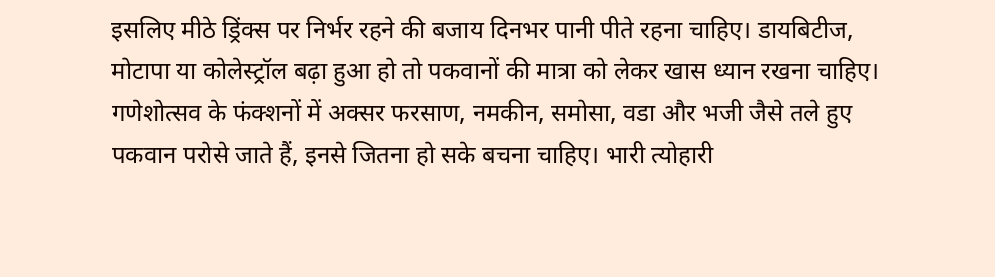इसलिए मीठे ड्रिंक्स पर निर्भर रहने की बजाय दिनभर पानी पीते रहना चाहिए। डायबिटीज, मोटापा या कोलेस्ट्रॉल बढ़ा हुआ हो तो पकवानों की मात्रा को लेकर खास ध्यान रखना चाहिए। गणेशोत्सव के फंक्शनों में अक्सर फरसाण, नमकीन, समोसा, वडा और भजी जैसे तले हुए पकवान परोसे जाते हैं, इनसे जितना हो सके बचना चाहिए। भारी त्योहारी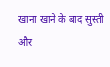खाना खाने के बाद सुस्ती और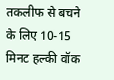तकलीफ से बचने के लिए 10-15 मिनट हल्की वॉक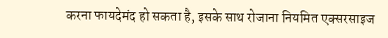करना फायदेमंद हो सकता है, इसके साथ रोजाना नियमित एक्सरसाइज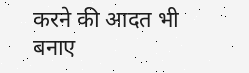करने की आदत भी बनाए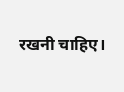रखनी चाहिए।